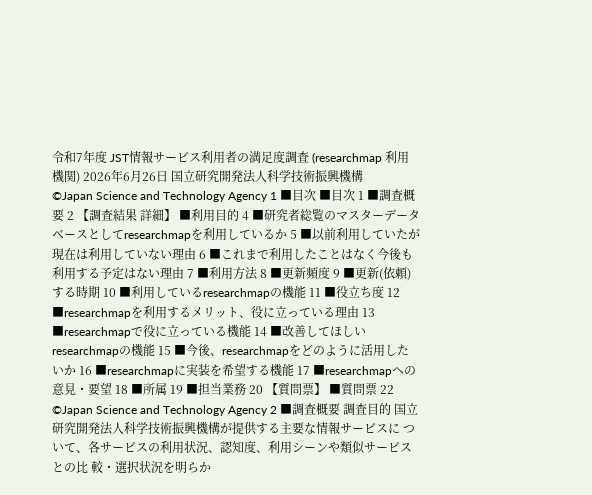令和7年度 JST情報サービス利用者の満足度調査 (researchmap 利用機関) 2026年6月26日 国立研究開発法人科学技術振興機構
©Japan Science and Technology Agency 1 ■目次 ■目次 1 ■調査概要 2 【調査結果 詳細】 ■利用目的 4 ■研究者総覧のマスターデータベースとしてresearchmapを利用しているか 5 ■以前利用していたが現在は利用していない理由 6 ■これまで利用したことはなく今後も利用する予定はない理由 7 ■利用方法 8 ■更新頻度 9 ■更新(依頼)する時期 10 ■利用しているresearchmapの機能 11 ■役立ち度 12 ■researchmapを利用するメリット、役に立っている理由 13 ■researchmapで役に立っている機能 14 ■改善してほしいresearchmapの機能 15 ■今後、researchmapをどのように活用したいか 16 ■researchmapに実装を希望する機能 17 ■researchmapへの意見・要望 18 ■所属 19 ■担当業務 20 【質問票】 ■質問票 22 ©Japan Science and Technology Agency 2 ■調査概要 調査目的 国立研究開発法人科学技術振興機構が提供する主要な情報サービスに ついて、各サービスの利用状況、認知度、利用シーンや類似サービスとの比 較・選択状況を明らか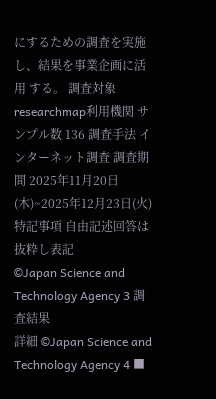にするための調査を実施し、結果を事業企画に活用 する。 調査対象 researchmap利用機関 サンプル数 136 調査手法 インターネット調査 調査期間 2025年11月20日(木)~2025年12月23日(火) 特記事項 自由記述回答は抜粋し表記
©Japan Science and Technology Agency 3 調査結果
詳細 ©Japan Science and Technology Agency 4 ■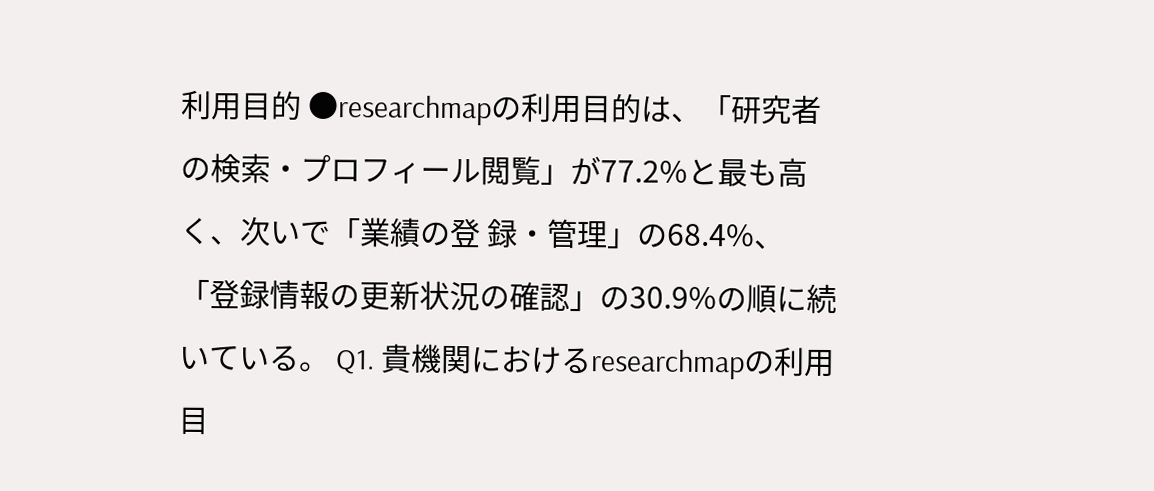利用目的 ●researchmapの利用目的は、「研究者の検索・プロフィール閲覧」が77.2%と最も高く、次いで「業績の登 録・管理」の68.4%、「登録情報の更新状況の確認」の30.9%の順に続いている。 Q1. 貴機関におけるresearchmapの利用目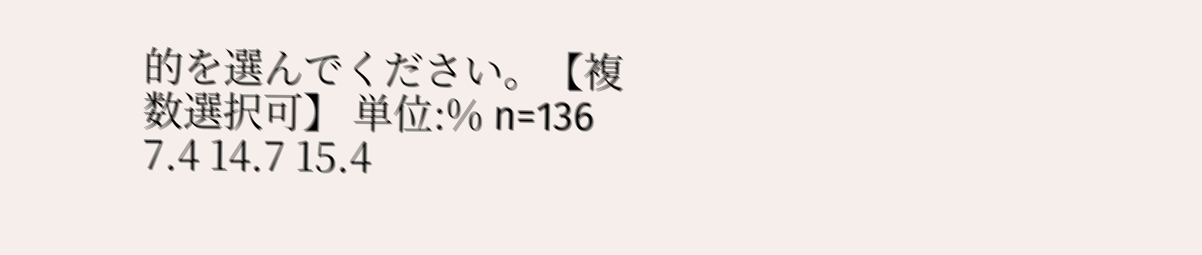的を選んでください。【複数選択可】 単位:% n=136 7.4 14.7 15.4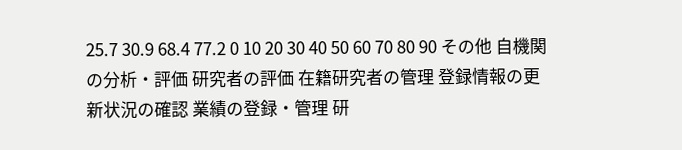25.7 30.9 68.4 77.2 0 10 20 30 40 50 60 70 80 90 その他 自機関の分析・評価 研究者の評価 在籍研究者の管理 登録情報の更新状況の確認 業績の登録・管理 研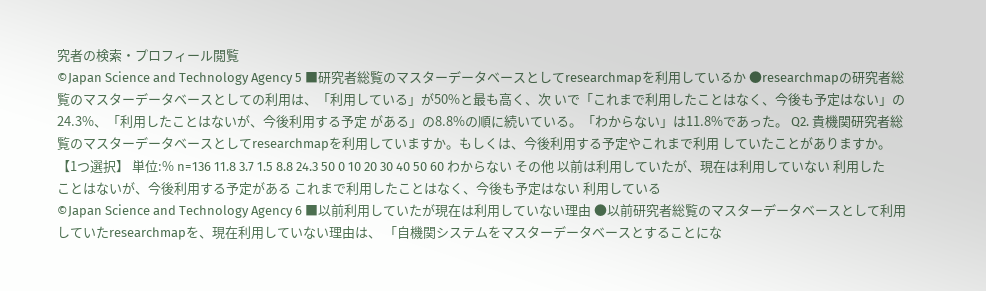究者の検索・プロフィール閲覧
©Japan Science and Technology Agency 5 ■研究者総覧のマスターデータベースとしてresearchmapを利用しているか ●researchmapの研究者総覧のマスターデータベースとしての利用は、「利用している」が50%と最も高く、次 いで「これまで利用したことはなく、今後も予定はない」の24.3%、「利用したことはないが、今後利用する予定 がある」の8.8%の順に続いている。「わからない」は11.8%であった。 Q2. 貴機関研究者総覧のマスターデータベースとしてresearchmapを利用していますか。もしくは、今後利用する予定やこれまで利用 していたことがありますか。【1つ選択】 単位:% n=136 11.8 3.7 1.5 8.8 24.3 50 0 10 20 30 40 50 60 わからない その他 以前は利用していたが、現在は利用していない 利用したことはないが、今後利用する予定がある これまで利用したことはなく、今後も予定はない 利用している
©Japan Science and Technology Agency 6 ■以前利用していたが現在は利用していない理由 ●以前研究者総覧のマスターデータベースとして利用していたresearchmapを、現在利用していない理由は、 「自機関システムをマスターデータベースとすることにな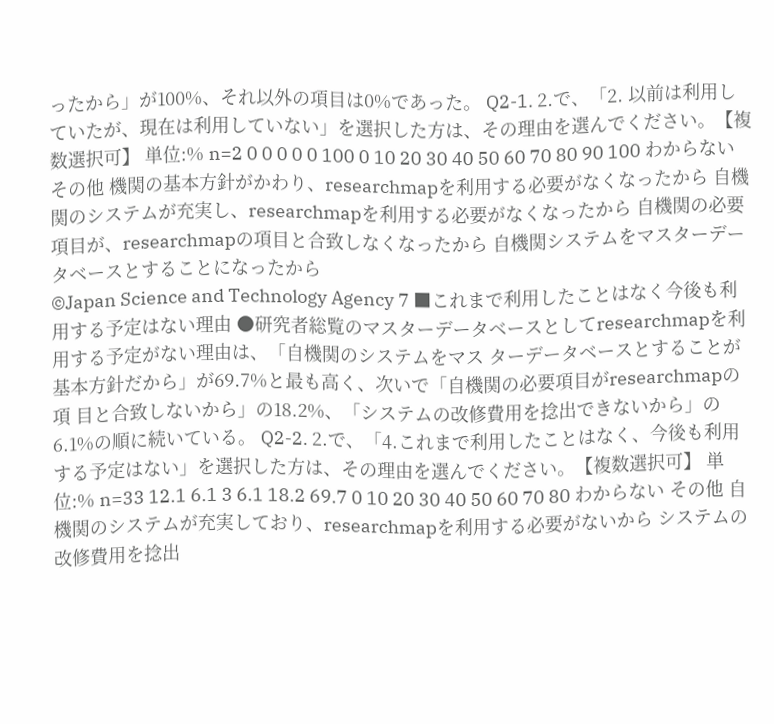ったから」が100%、それ以外の項目は0%であった。 Q2-1. 2.で、「2. 以前は利用していたが、現在は利用していない」を選択した方は、その理由を選んでください。【複数選択可】 単位:% n=2 0 0 0 0 0 100 0 10 20 30 40 50 60 70 80 90 100 わからない その他 機関の基本方針がかわり、researchmapを利用する必要がなくなったから 自機関のシステムが充実し、researchmapを利用する必要がなくなったから 自機関の必要項目が、researchmapの項目と合致しなくなったから 自機関システムをマスターデータベースとすることになったから
©Japan Science and Technology Agency 7 ■これまで利用したことはなく今後も利用する予定はない理由 ●研究者総覧のマスターデータベースとしてresearchmapを利用する予定がない理由は、「自機関のシステムをマス ターデータベースとすることが基本方針だから」が69.7%と最も高く、次いで「自機関の必要項目がresearchmapの項 目と合致しないから」の18.2%、「システムの改修費用を捻出できないから」の6.1%の順に続いている。 Q2-2. 2.で、「4.これまで利用したことはなく、今後も利用する予定はない」を選択した方は、その理由を選んでください。【複数選択可】 単位:% n=33 12.1 6.1 3 6.1 18.2 69.7 0 10 20 30 40 50 60 70 80 わからない その他 自機関のシステムが充実しており、researchmapを利用する必要がないから システムの改修費用を捻出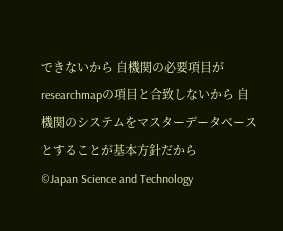できないから 自機関の必要項目がresearchmapの項目と合致しないから 自機関のシステムをマスターデータベースとすることが基本方針だから
©Japan Science and Technology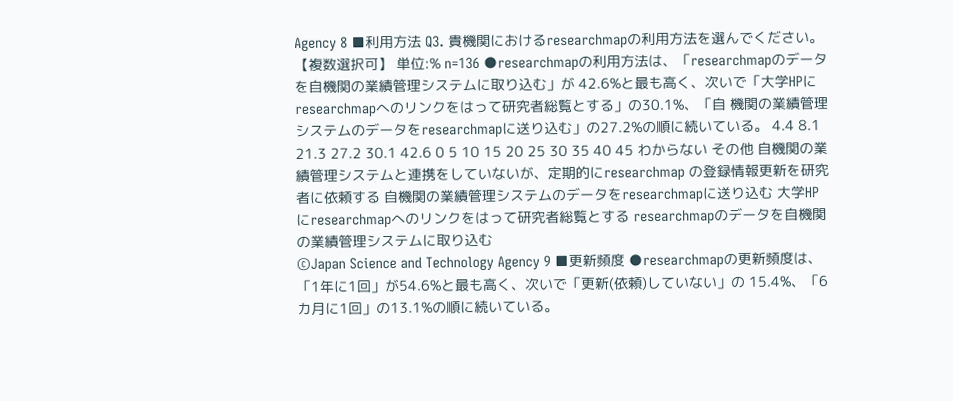Agency 8 ■利用方法 Q3. 貴機関におけるresearchmapの利用方法を選んでください。【複数選択可】 単位:% n=136 ●researchmapの利用方法は、「researchmapのデータを自機関の業績管理システムに取り込む」が 42.6%と最も高く、次いで「大学HPにresearchmapへのリンクをはって研究者総覧とする」の30.1%、「自 機関の業績管理システムのデータをresearchmapに送り込む」の27.2%の順に続いている。 4.4 8.1 21.3 27.2 30.1 42.6 0 5 10 15 20 25 30 35 40 45 わからない その他 自機関の業績管理システムと連携をしていないが、定期的にresearchmap の登録情報更新を研究者に依頼する 自機関の業績管理システムのデータをresearchmapに送り込む 大学HPにresearchmapへのリンクをはって研究者総覧とする researchmapのデータを自機関の業績管理システムに取り込む
©Japan Science and Technology Agency 9 ■更新頻度 ●researchmapの更新頻度は、「1年に1回」が54.6%と最も高く、次いで「更新(依頼)していない」の 15.4%、「6カ月に1回」の13.1%の順に続いている。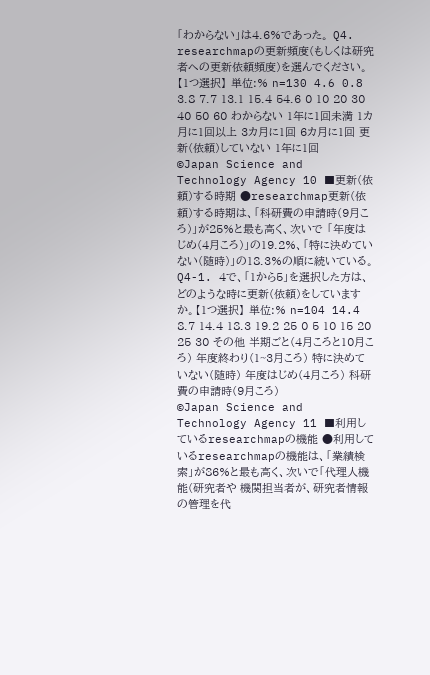「わからない」は4.6%であった。 Q4. researchmapの更新頻度(もしくは研究者への更新依頼頻度)を選んでください。【1つ選択】 単位:% n=130 4.6 0.8 3.8 7.7 13.1 15.4 54.6 0 10 20 30 40 50 60 わからない 1年に1回未満 1カ月に1回以上 3カ月に1回 6カ月に1回 更新(依頼)していない 1年に1回
©Japan Science and Technology Agency 10 ■更新(依頼)する時期 ●researchmap更新(依頼)する時期は、「科研費の申請時(9月ころ)」が25%と最も高く、次いで 「年度はじめ(4月ころ)」の19.2%、「特に決めていない(随時)」の18.3%の順に続いている。 Q4-1. 4で、「1から5」を選択した方は、どのような時に更新(依頼)をしていますか。【1つ選択】 単位:% n=104 14.4 8.7 14.4 18.3 19.2 25 0 5 10 15 20 25 30 その他 半期ごと(4月ころと10月ころ) 年度終わり(1~3月ころ) 特に決めていない(随時) 年度はじめ(4月ころ) 科研費の申請時(9月ころ)
©Japan Science and Technology Agency 11 ■利用しているresearchmapの機能 ●利用しているresearchmapの機能は、「業績検索」が86%と最も高く、次いで「代理人機能(研究者や 機関担当者が、研究者情報の管理を代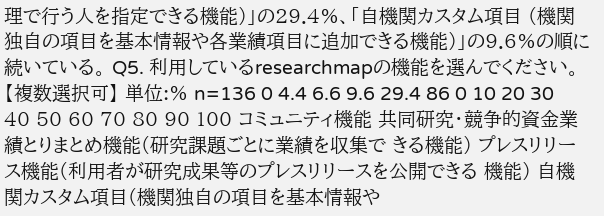理で行う人を指定できる機能)」の29.4%、「自機関カスタム項目 (機関独自の項目を基本情報や各業績項目に追加できる機能)」の9.6%の順に続いている。 Q5. 利用しているresearchmapの機能を選んでください。【複数選択可】 単位:% n=136 0 4.4 6.6 9.6 29.4 86 0 10 20 30 40 50 60 70 80 90 100 コミュニティ機能 共同研究・競争的資金業績とりまとめ機能(研究課題ごとに業績を収集で きる機能) プレスリリース機能(利用者が研究成果等のプレスリリースを公開できる 機能) 自機関カスタム項目(機関独自の項目を基本情報や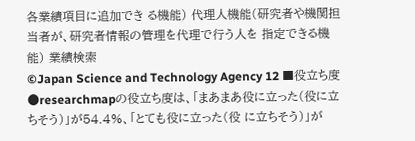各業績項目に追加でき る機能) 代理人機能(研究者や機関担当者が、研究者情報の管理を代理で行う人を 指定できる機能) 業績検索
©Japan Science and Technology Agency 12 ■役立ち度 ●researchmapの役立ち度は、「まあまあ役に立った(役に立ちそう)」が54.4%、「とても役に立った(役 に立ちそう)」が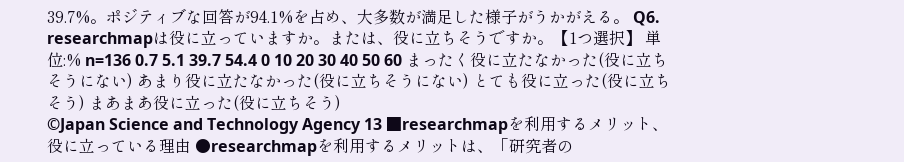39.7%。ポジティブな回答が94.1%を占め、大多数が満足した様子がうかがえる。 Q6. researchmapは役に立っていますか。または、役に立ちそうですか。【1つ選択】 単位:% n=136 0.7 5.1 39.7 54.4 0 10 20 30 40 50 60 まったく役に立たなかった(役に立ちそうにない) あまり役に立たなかった(役に立ちそうにない) とても役に立った(役に立ちそう) まあまあ役に立った(役に立ちそう)
©Japan Science and Technology Agency 13 ■researchmapを利用するメリット、役に立っている理由 ●researchmapを利用するメリットは、「研究者の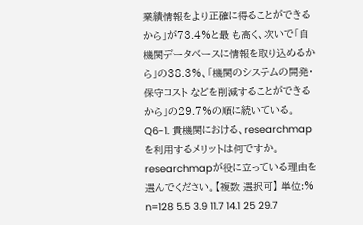業績情報をより正確に得ることができるから」が73.4%と最 も高く、次いで「自機関データベースに情報を取り込めるから」の38.3%、「機関のシステムの開発・保守コスト などを削減することができるから」の29.7%の順に続いている。 Q6-1. 貴機関における、researchmapを利用するメリットは何ですか。researchmapが役に立っている理由を選んでください。【複数 選択可】 単位:% n=128 5.5 3.9 11.7 14.1 25 29.7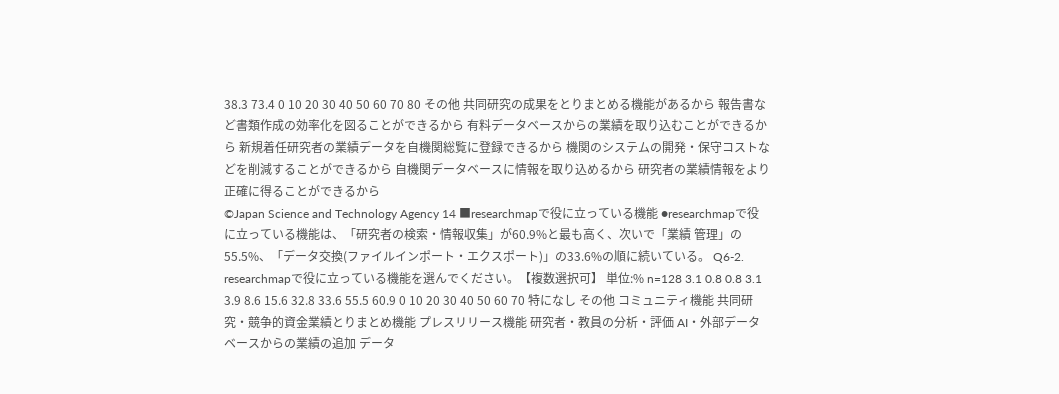38.3 73.4 0 10 20 30 40 50 60 70 80 その他 共同研究の成果をとりまとめる機能があるから 報告書など書類作成の効率化を図ることができるから 有料データベースからの業績を取り込むことができるから 新規着任研究者の業績データを自機関総覧に登録できるから 機関のシステムの開発・保守コストなどを削減することができるから 自機関データベースに情報を取り込めるから 研究者の業績情報をより正確に得ることができるから
©Japan Science and Technology Agency 14 ■researchmapで役に立っている機能 ●researchmapで役に立っている機能は、「研究者の検索・情報収集」が60.9%と最も高く、次いで「業績 管理」の55.5%、「データ交換(ファイルインポート・エクスポート)」の33.6%の順に続いている。 Q6-2. researchmapで役に立っている機能を選んでください。【複数選択可】 単位:% n=128 3.1 0.8 0.8 3.1 3.9 8.6 15.6 32.8 33.6 55.5 60.9 0 10 20 30 40 50 60 70 特になし その他 コミュニティ機能 共同研究・競争的資金業績とりまとめ機能 プレスリリース機能 研究者・教員の分析・評価 AI・外部データベースからの業績の追加 データ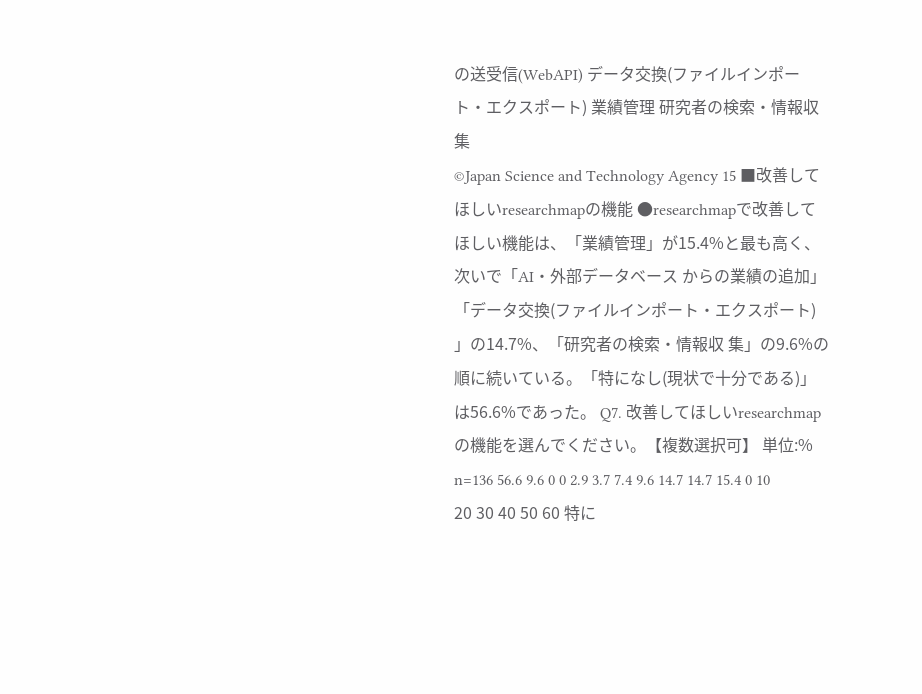の送受信(WebAPI) データ交換(ファイルインポート・エクスポート) 業績管理 研究者の検索・情報収集
©Japan Science and Technology Agency 15 ■改善してほしいresearchmapの機能 ●researchmapで改善してほしい機能は、「業績管理」が15.4%と最も高く、次いで「AI・外部データベース からの業績の追加」「データ交換(ファイルインポート・エクスポート) 」の14.7%、「研究者の検索・情報収 集」の9.6%の順に続いている。「特になし(現状で十分である)」は56.6%であった。 Q7. 改善してほしいresearchmapの機能を選んでください。【複数選択可】 単位:% n=136 56.6 9.6 0 0 2.9 3.7 7.4 9.6 14.7 14.7 15.4 0 10 20 30 40 50 60 特に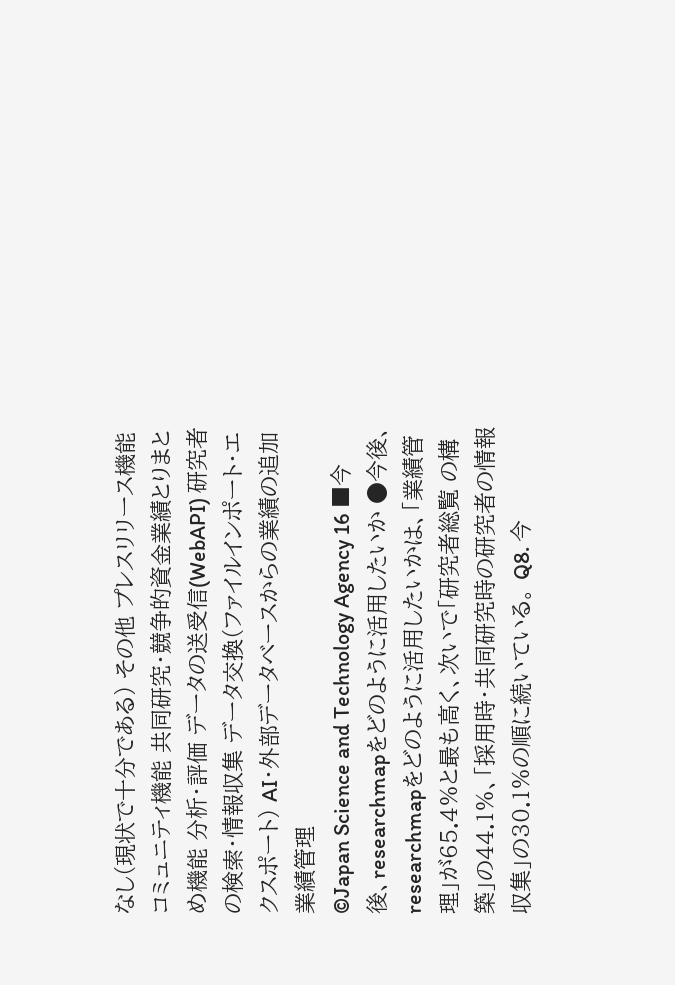なし(現状で十分である) その他 プレスリリース機能 コミュニティ機能 共同研究・競争的資金業績とりまとめ機能 分析・評価 データの送受信(WebAPI) 研究者の検索・情報収集 データ交換(ファイルインポート・エクスポート) AI・外部データベースからの業績の追加 業績管理
©Japan Science and Technology Agency 16 ■今後、researchmapをどのように活用したいか ●今後、researchmapをどのように活用したいかは、「業績管理」が65.4%と最も高く、次いで「研究者総覧 の構築」の44.1%、「採用時・共同研究時の研究者の情報収集」の30.1%の順に続いている。 Q8. 今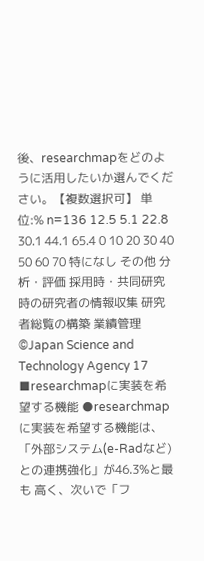後、researchmapをどのように活用したいか選んでください。【複数選択可】 単位:% n=136 12.5 5.1 22.8 30.1 44.1 65.4 0 10 20 30 40 50 60 70 特になし その他 分析・評価 採用時・共同研究時の研究者の情報収集 研究者総覧の構築 業績管理
©Japan Science and Technology Agency 17 ■researchmapに実装を希望する機能 ●researchmapに実装を希望する機能は、「外部システム(e-Radなど)との連携強化」が46.3%と最も 高く、次いで「フ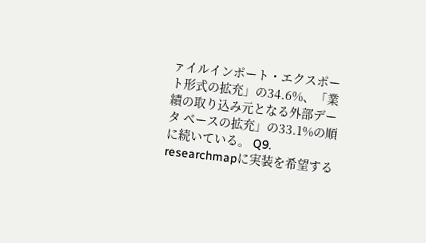ァイルインポート・エクスポート形式の拡充」の34.6%、「業績の取り込み元となる外部データ ベースの拡充」の33.1%の順に続いている。 Q9. researchmapに実装を希望する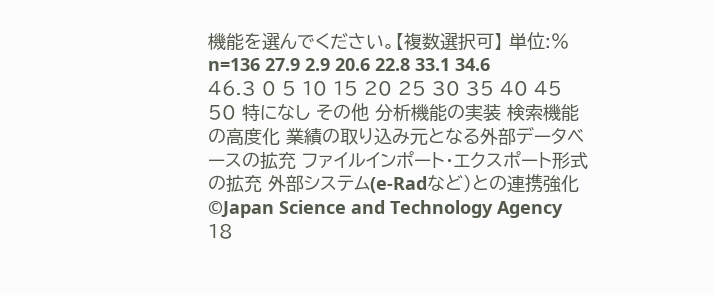機能を選んでください。【複数選択可】 単位:% n=136 27.9 2.9 20.6 22.8 33.1 34.6 46.3 0 5 10 15 20 25 30 35 40 45 50 特になし その他 分析機能の実装 検索機能の高度化 業績の取り込み元となる外部データベースの拡充 ファイルインポート・エクスポート形式の拡充 外部システム(e-Radなど)との連携強化
©Japan Science and Technology Agency 18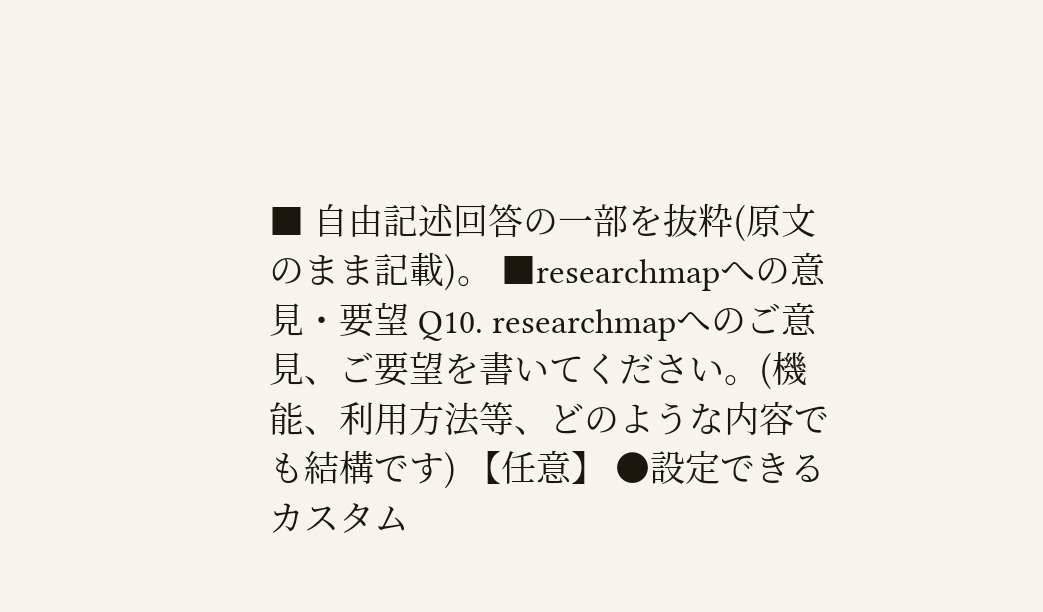■ 自由記述回答の一部を抜粋(原文のまま記載)。 ■researchmapへの意見・要望 Q10. researchmapへのご意見、ご要望を書いてください。(機能、利用方法等、どのような内容でも結構です) 【任意】 ●設定できるカスタム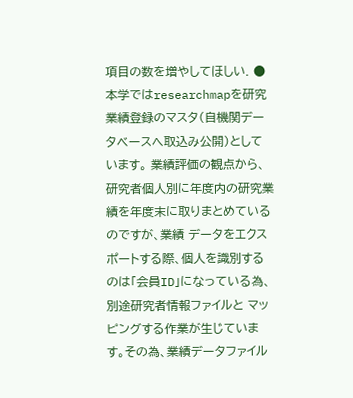項目の数を増やしてほしい. ●本学ではresearchmapを研究業績登録のマスタ(自機関データベースへ取込み公開)としています。 業績評価の観点から、研究者個人別に年度内の研究業績を年度末に取りまとめているのですが、業績 データをエクスポートする際、個人を識別するのは「会員ID」になっている為、別途研究者情報ファイルと マッピングする作業が生じています。その為、業績データファイル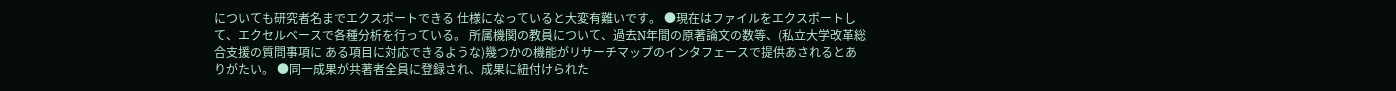についても研究者名までエクスポートできる 仕様になっていると大変有難いです。 ●現在はファイルをエクスポートして、エクセルベースで各種分析を行っている。 所属機関の教員について、過去N年間の原著論文の数等、(私立大学改革総合支援の質問事項に ある項目に対応できるような)幾つかの機能がリサーチマップのインタフェースで提供あされるとありがたい。 ●同一成果が共著者全員に登録され、成果に紐付けられた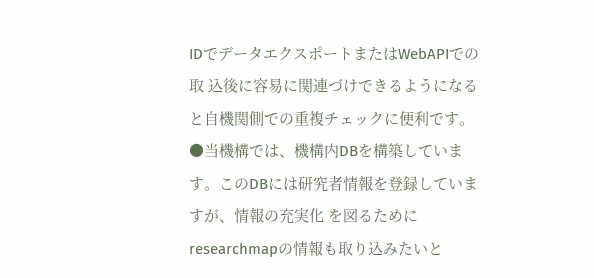IDでデータエクスポートまたはWebAPIでの取 込後に容易に関連づけできるようになると自機関側での重複チェックに便利です。 ●当機構では、機構内DBを構築しています。このDBには研究者情報を登録していますが、情報の充実化 を図るためにresearchmapの情報も取り込みたいと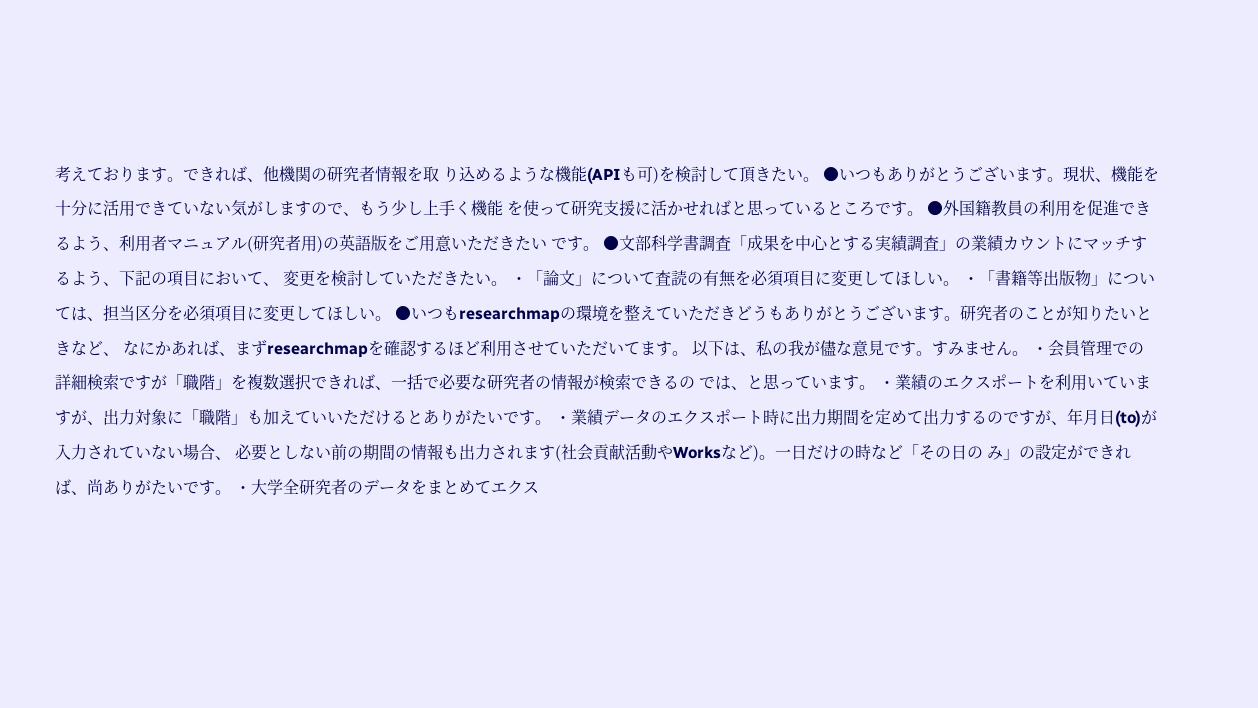考えております。できれば、他機関の研究者情報を取 り込めるような機能(APIも可)を検討して頂きたい。 ●いつもありがとうございます。現状、機能を十分に活用できていない気がしますので、もう少し上手く機能 を使って研究支援に活かせればと思っているところです。 ●外国籍教員の利用を促進できるよう、利用者マニュアル(研究者用)の英語版をご用意いただきたい です。 ●文部科学書調査「成果を中心とする実績調査」の業績カウントにマッチするよう、下記の項目において、 変更を検討していただきたい。 ・「論文」について査読の有無を必須項目に変更してほしい。 ・「書籍等出版物」については、担当区分を必須項目に変更してほしい。 ●いつもresearchmapの環境を整えていただきどうもありがとうございます。研究者のことが知りたいときなど、 なにかあれば、まずresearchmapを確認するほど利用させていただいてます。 以下は、私の我が儘な意見です。すみません。 ・会員管理での詳細検索ですが「職階」を複数選択できれば、一括で必要な研究者の情報が検索できるの では、と思っています。 ・業績のエクスポートを利用いていますが、出力対象に「職階」も加えていいただけるとありがたいです。 ・業績データのエクスポート時に出力期間を定めて出力するのですが、年月日(to)が入力されていない場合、 必要としない前の期間の情報も出力されます(社会貢献活動やWorksなど)。一日だけの時など「その日の み」の設定ができれば、尚ありがたいです。 ・大学全研究者のデータをまとめてエクス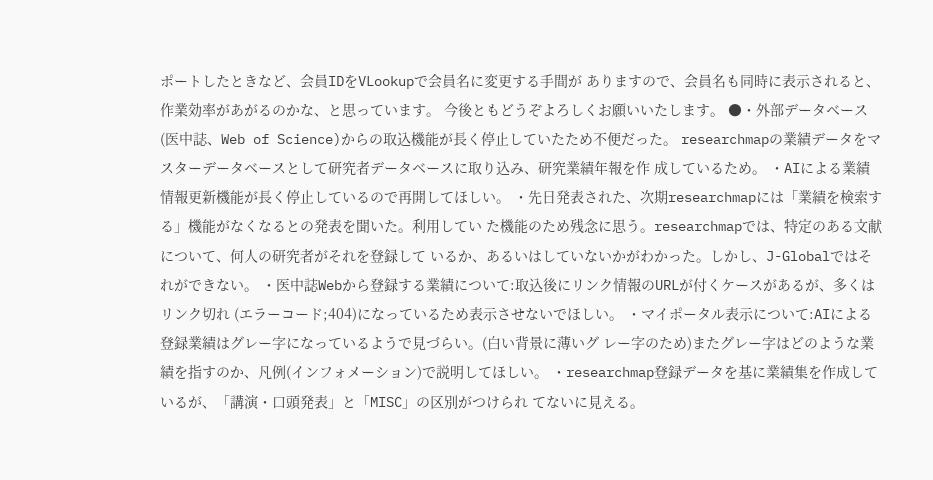ポートしたときなど、会員IDをVLookupで会員名に変更する手間が ありますので、会員名も同時に表示されると、作業効率があがるのかな、と思っています。 今後ともどうぞよろしくお願いいたします。 ●・外部データベース(医中誌、Web of Science)からの取込機能が長く停止していたため不便だった。 researchmapの業績データをマスターデータベースとして研究者データベースに取り込み、研究業績年報を作 成しているため。 ・AIによる業績情報更新機能が長く停止しているので再開してほしい。 ・先日発表された、次期researchmapには「業績を検索する」機能がなくなるとの発表を聞いた。利用してい た機能のため残念に思う。researchmapでは、特定のある文献について、何人の研究者がそれを登録して いるか、あるいはしていないかがわかった。しかし、J-Globalではそれができない。 ・医中誌Webから登録する業績について:取込後にリンク情報のURLが付くケースがあるが、多くはリンク切れ (エラーコード;404)になっているため表示させないでほしい。 ・マイポータル表示について:AIによる登録業績はグレー字になっているようで見づらい。(白い背景に薄いグ レー字のため)またグレー字はどのような業績を指すのか、凡例(インフォメーション)で説明してほしい。 ・researchmap登録データを基に業績集を作成しているが、「講演・口頭発表」と「MISC」の区別がつけられ てないに見える。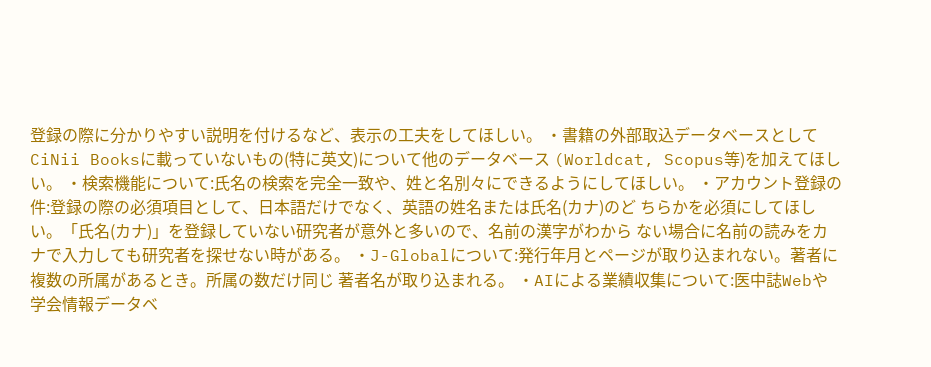登録の際に分かりやすい説明を付けるなど、表示の工夫をしてほしい。 ・書籍の外部取込データベースとしてCiNii Booksに載っていないもの(特に英文)について他のデータベース (Worldcat, Scopus等)を加えてほしい。 ・検索機能について:氏名の検索を完全一致や、姓と名別々にできるようにしてほしい。 ・アカウント登録の件:登録の際の必須項目として、日本語だけでなく、英語の姓名または氏名(カナ)のど ちらかを必須にしてほしい。「氏名(カナ)」を登録していない研究者が意外と多いので、名前の漢字がわから ない場合に名前の読みをカナで入力しても研究者を探せない時がある。 ・J-Globalについて:発行年月とページが取り込まれない。著者に複数の所属があるとき。所属の数だけ同じ 著者名が取り込まれる。 ・AIによる業績収集について:医中誌Webや学会情報データベ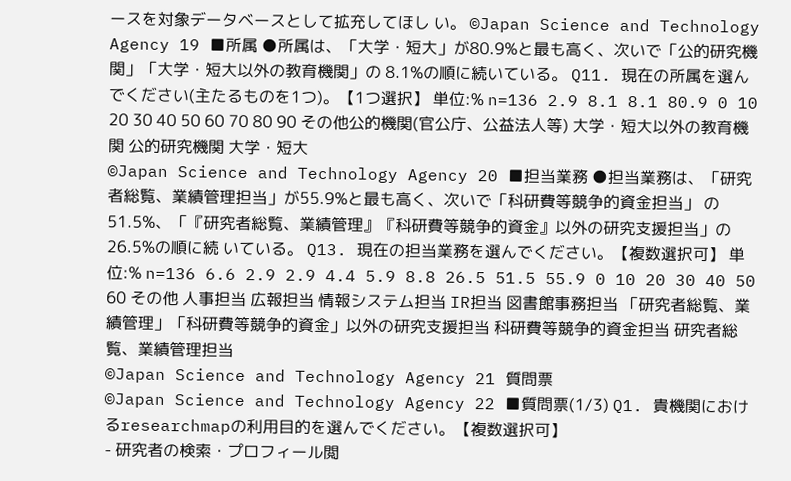ースを対象データベースとして拡充してほし い。 ©Japan Science and Technology Agency 19 ■所属 ●所属は、「大学・短大」が80.9%と最も高く、次いで「公的研究機関」「大学・短大以外の教育機関」の 8.1%の順に続いている。 Q11. 現在の所属を選んでください(主たるものを1つ)。【1つ選択】 単位:% n=136 2.9 8.1 8.1 80.9 0 10 20 30 40 50 60 70 80 90 その他公的機関(官公庁、公益法人等) 大学・短大以外の教育機関 公的研究機関 大学・短大
©Japan Science and Technology Agency 20 ■担当業務 ●担当業務は、「研究者総覧、業績管理担当」が55.9%と最も高く、次いで「科研費等競争的資金担当」 の51.5%、「『研究者総覧、業績管理』『科研費等競争的資金』以外の研究支援担当」の26.5%の順に続 いている。 Q13. 現在の担当業務を選んでください。【複数選択可】 単位:% n=136 6.6 2.9 2.9 4.4 5.9 8.8 26.5 51.5 55.9 0 10 20 30 40 50 60 その他 人事担当 広報担当 情報システム担当 IR担当 図書館事務担当 「研究者総覧、業績管理」「科研費等競争的資金」以外の研究支援担当 科研費等競争的資金担当 研究者総覧、業績管理担当
©Japan Science and Technology Agency 21 質問票
©Japan Science and Technology Agency 22 ■質問票(1/3) Q1. 貴機関におけるresearchmapの利用目的を選んでください。【複数選択可】
- 研究者の検索・プロフィール閲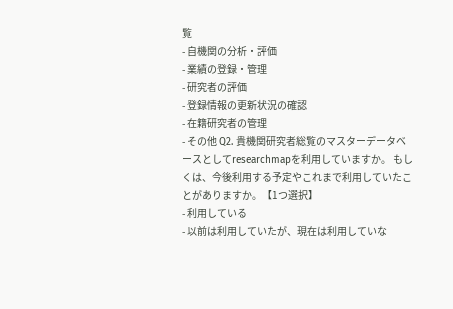覧
- 自機関の分析・評価
- 業績の登録・管理
- 研究者の評価
- 登録情報の更新状況の確認
- 在籍研究者の管理
- その他 Q2. 貴機関研究者総覧のマスターデータベースとしてresearchmapを利用していますか。 もしくは、今後利用する予定やこれまで利用していたことがありますか。【1つ選択】
- 利用している
- 以前は利用していたが、現在は利用していな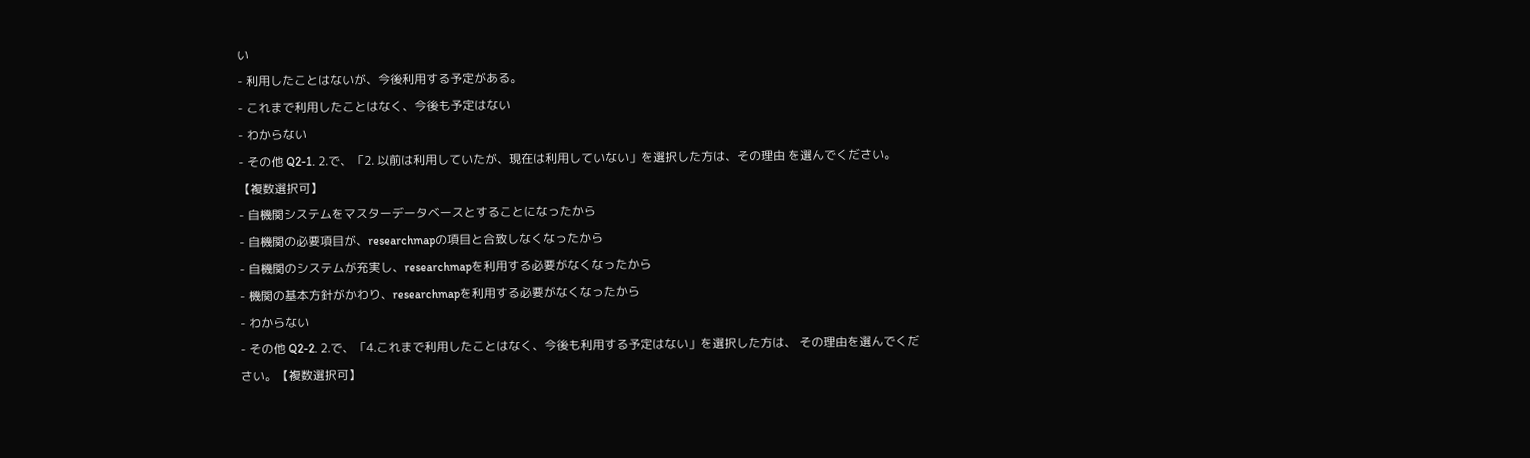い
- 利用したことはないが、今後利用する予定がある。
- これまで利用したことはなく、今後も予定はない
- わからない
- その他 Q2-1. 2.で、「2. 以前は利用していたが、現在は利用していない」を選択した方は、その理由 を選んでください。【複数選択可】
- 自機関システムをマスターデータベースとすることになったから
- 自機関の必要項目が、researchmapの項目と合致しなくなったから
- 自機関のシステムが充実し、researchmapを利用する必要がなくなったから
- 機関の基本方針がかわり、researchmapを利用する必要がなくなったから
- わからない
- その他 Q2-2. 2.で、「4.これまで利用したことはなく、今後も利用する予定はない」を選択した方は、 その理由を選んでください。【複数選択可】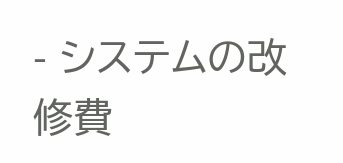- システムの改修費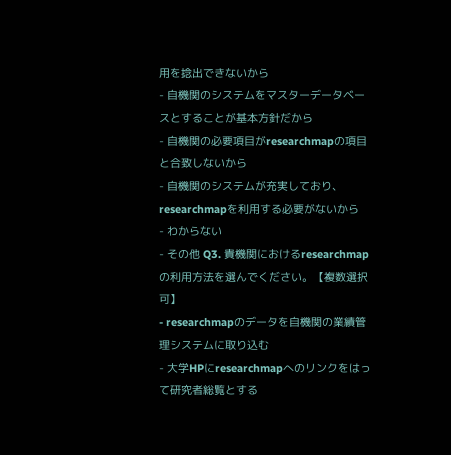用を捻出できないから
- 自機関のシステムをマスターデータベースとすることが基本方針だから
- 自機関の必要項目がresearchmapの項目と合致しないから
- 自機関のシステムが充実しており、researchmapを利用する必要がないから
- わからない
- その他 Q3. 貴機関におけるresearchmapの利用方法を選んでください。【複数選択可】
- researchmapのデータを自機関の業績管理システムに取り込む
- 大学HPにresearchmapへのリンクをはって研究者総覧とする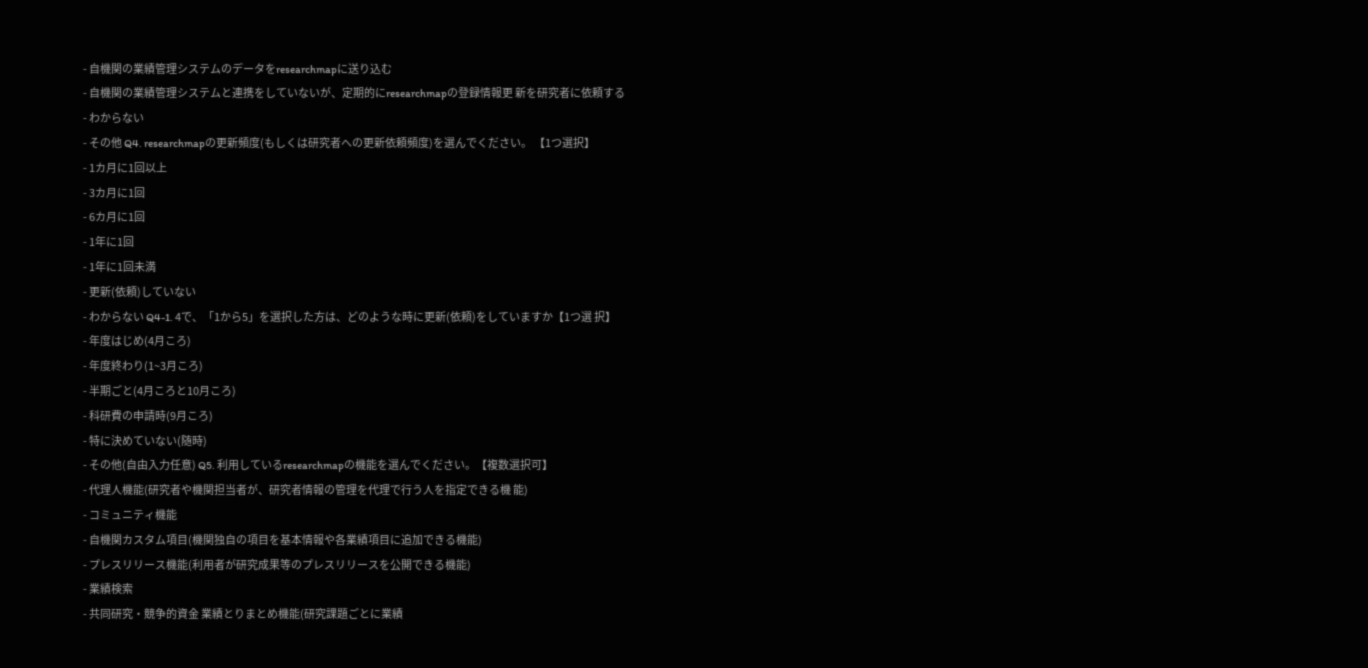- 自機関の業績管理システムのデータをresearchmapに送り込む
- 自機関の業績管理システムと連携をしていないが、定期的にresearchmapの登録情報更 新を研究者に依頼する
- わからない
- その他 Q4. researchmapの更新頻度(もしくは研究者への更新依頼頻度)を選んでください。 【1つ選択】
- 1カ月に1回以上
- 3カ月に1回
- 6カ月に1回
- 1年に1回
- 1年に1回未満
- 更新(依頼)していない
- わからない Q4-1. 4で、「1から5」を選択した方は、どのような時に更新(依頼)をしていますか【1つ選 択】
- 年度はじめ(4月ころ)
- 年度終わり(1~3月ころ)
- 半期ごと(4月ころと10月ころ)
- 科研費の申請時(9月ころ)
- 特に決めていない(随時)
- その他(自由入力任意) Q5. 利用しているresearchmapの機能を選んでください。【複数選択可】
- 代理人機能(研究者や機関担当者が、研究者情報の管理を代理で行う人を指定できる機 能)
- コミュニティ機能
- 自機関カスタム項目(機関独自の項目を基本情報や各業績項目に追加できる機能)
- プレスリリース機能(利用者が研究成果等のプレスリリースを公開できる機能)
- 業績検索
- 共同研究・競争的資金 業績とりまとめ機能(研究課題ごとに業績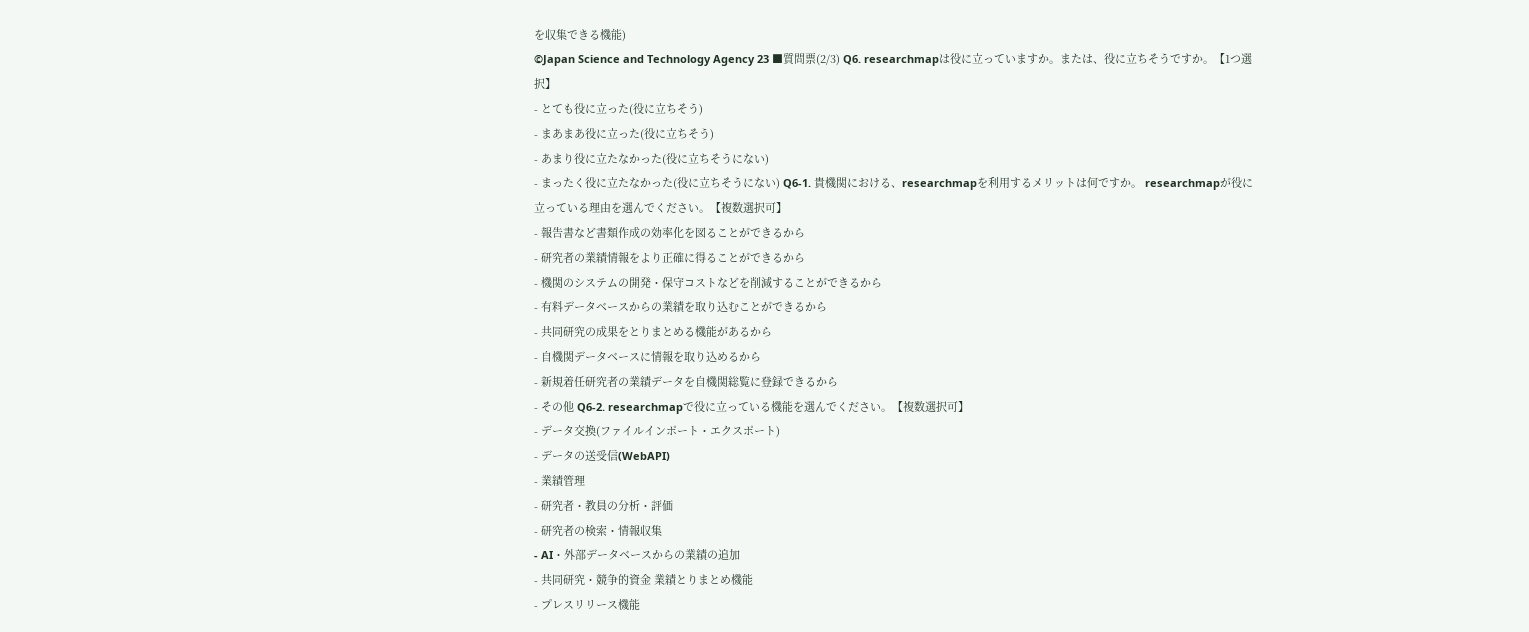を収集できる機能)
©Japan Science and Technology Agency 23 ■質問票(2/3) Q6. researchmapは役に立っていますか。または、役に立ちそうですか。【1つ選択】
- とても役に立った(役に立ちそう)
- まあまあ役に立った(役に立ちそう)
- あまり役に立たなかった(役に立ちそうにない)
- まったく役に立たなかった(役に立ちそうにない) Q6-1. 貴機関における、researchmapを利用するメリットは何ですか。 researchmapが役に立っている理由を選んでください。【複数選択可】
- 報告書など書類作成の効率化を図ることができるから
- 研究者の業績情報をより正確に得ることができるから
- 機関のシステムの開発・保守コストなどを削減することができるから
- 有料データベースからの業績を取り込むことができるから
- 共同研究の成果をとりまとめる機能があるから
- 自機関データベースに情報を取り込めるから
- 新規着任研究者の業績データを自機関総覧に登録できるから
- その他 Q6-2. researchmapで役に立っている機能を選んでください。【複数選択可】
- データ交換(ファイルインポート・エクスポート)
- データの送受信(WebAPI)
- 業績管理
- 研究者・教員の分析・評価
- 研究者の検索・情報収集
- AI・外部データベースからの業績の追加
- 共同研究・競争的資金 業績とりまとめ機能
- プレスリリース機能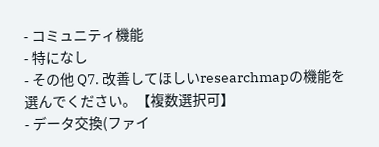- コミュニティ機能
- 特になし
- その他 Q7. 改善してほしいresearchmapの機能を選んでください。【複数選択可】
- データ交換(ファイ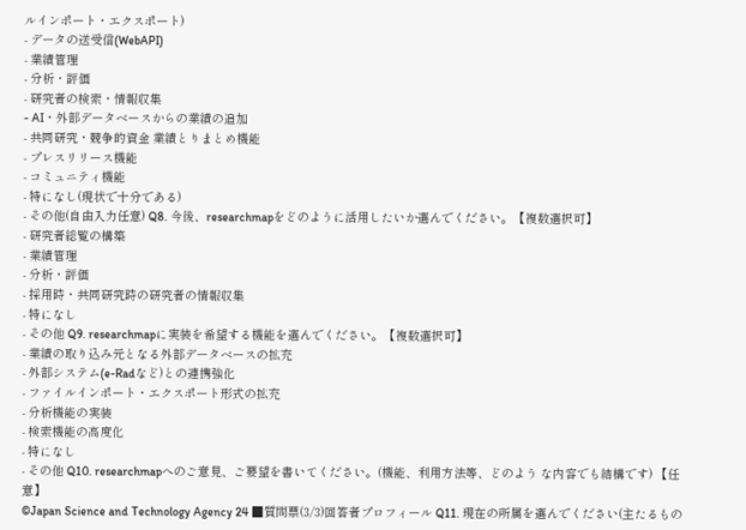ルインポート・エクスポート)
- データの送受信(WebAPI)
- 業績管理
- 分析・評価
- 研究者の検索・情報収集
- AI・外部データベースからの業績の追加
- 共同研究・競争的資金 業績とりまとめ機能
- プレスリリース機能
- コミュニティ機能
- 特になし(現状で十分である)
- その他(自由入力任意) Q8. 今後、researchmapをどのように活用したいか選んでください。【複数選択可】
- 研究者総覧の構築
- 業績管理
- 分析・評価
- 採用時・共同研究時の研究者の情報収集
- 特になし
- その他 Q9. researchmapに実装を希望する機能を選んでください。【複数選択可】
- 業績の取り込み元となる外部データベースの拡充
- 外部システム(e-Radなど)との連携強化
- ファイルインポート・エクスポート形式の拡充
- 分析機能の実装
- 検索機能の高度化
- 特になし
- その他 Q10. researchmapへのご意見、ご要望を書いてください。(機能、利用方法等、どのよう な内容でも結構です) 【任意】
©Japan Science and Technology Agency 24 ■質問票(3/3)回答者プロフィール Q11. 現在の所属を選んでください(主たるもの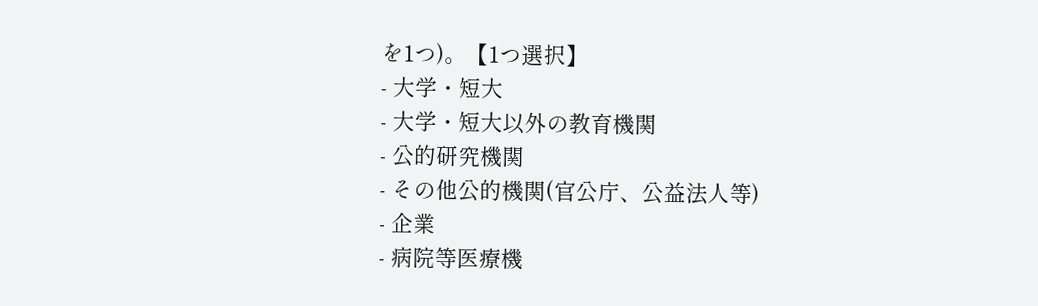を1つ)。【1つ選択】
- 大学・短大
- 大学・短大以外の教育機関
- 公的研究機関
- その他公的機関(官公庁、公益法人等)
- 企業
- 病院等医療機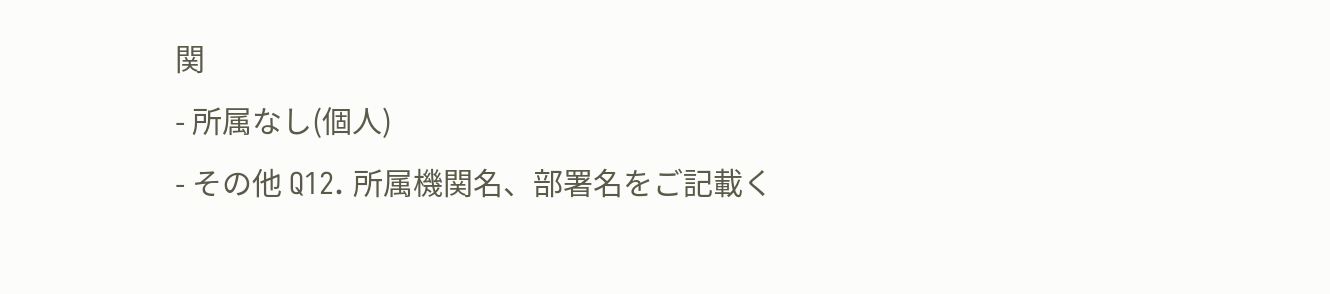関
- 所属なし(個人)
- その他 Q12. 所属機関名、部署名をご記載く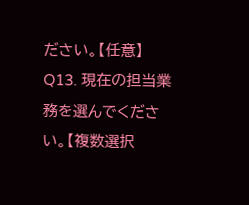ださい。【任意】 Q13. 現在の担当業務を選んでください。【複数選択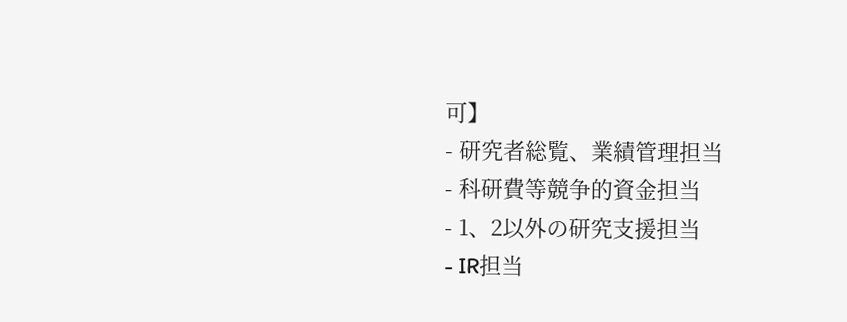可】
- 研究者総覧、業績管理担当
- 科研費等競争的資金担当
- 1、2以外の研究支援担当
- IR担当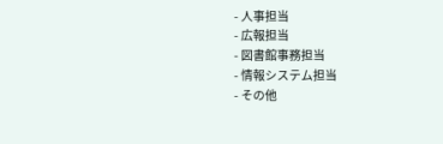- 人事担当
- 広報担当
- 図書館事務担当
- 情報システム担当
- その他